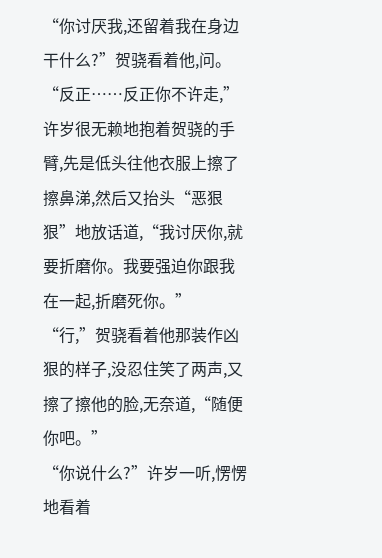“你讨厌我,还留着我在身边干什么?”贺骁看着他,问。
“反正……反正你不许走,”许岁很无赖地抱着贺骁的手臂,先是低头往他衣服上擦了擦鼻涕,然后又抬头“恶狠狠”地放话道,“我讨厌你,就要折磨你。我要强迫你跟我在一起,折磨死你。”
“行,”贺骁看着他那装作凶狠的样子,没忍住笑了两声,又擦了擦他的脸,无奈道,“随便你吧。”
“你说什么?”许岁一听,愣愣地看着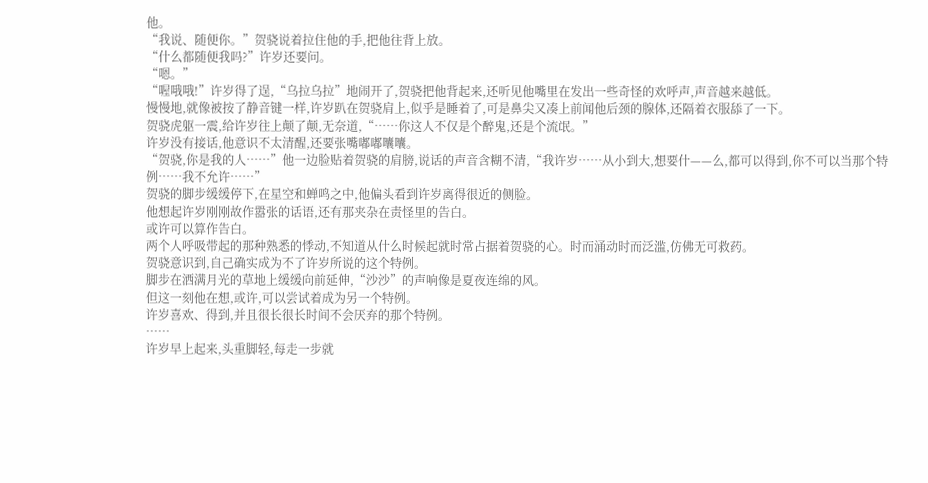他。
“我说、随便你。”贺骁说着拉住他的手,把他往背上放。
“什么都随便我吗?”许岁还要问。
“嗯。”
“喔哦哦!”许岁得了逞,“乌拉乌拉”地闹开了,贺骁把他背起来,还听见他嘴里在发出一些奇怪的欢呼声,声音越来越低。
慢慢地,就像被按了静音键一样,许岁趴在贺骁肩上,似乎是睡着了,可是鼻尖又凑上前闻他后颈的腺体,还隔着衣服舔了一下。
贺骁虎躯一震,给许岁往上颠了颠,无奈道,“……你这人不仅是个醉鬼,还是个流氓。”
许岁没有接话,他意识不太清醒,还要张嘴嘟嘟囔囔。
“贺骁,你是我的人……”他一边脸贴着贺骁的肩膀,说话的声音含糊不清,“我许岁……从小到大,想要什——么,都可以得到,你不可以当那个特例……我不允许……”
贺骁的脚步缓缓停下,在星空和蝉鸣之中,他偏头看到许岁离得很近的侧脸。
他想起许岁刚刚故作嚣张的话语,还有那夹杂在责怪里的告白。
或许可以算作告白。
两个人呼吸带起的那种熟悉的悸动,不知道从什么时候起就时常占据着贺骁的心。时而涌动时而泛滥,仿佛无可救药。
贺骁意识到,自己确实成为不了许岁所说的这个特例。
脚步在洒满月光的草地上缓缓向前延伸,“沙沙”的声响像是夏夜连绵的风。
但这一刻他在想,或许,可以尝试着成为另一个特例。
许岁喜欢、得到,并且很长很长时间不会厌弃的那个特例。
……
许岁早上起来,头重脚轻,每走一步就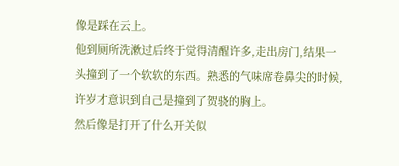像是踩在云上。
他到厕所洗漱过后终于觉得清醒许多,走出房门,结果一头撞到了一个软软的东西。熟悉的气味席卷鼻尖的时候,许岁才意识到自己是撞到了贺骁的胸上。
然后像是打开了什么开关似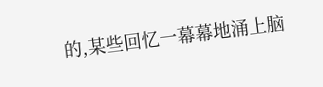的,某些回忆一幕幕地涌上脑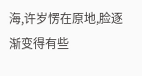海,许岁愣在原地,脸逐渐变得有些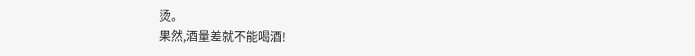烫。
果然,酒量差就不能喝酒!